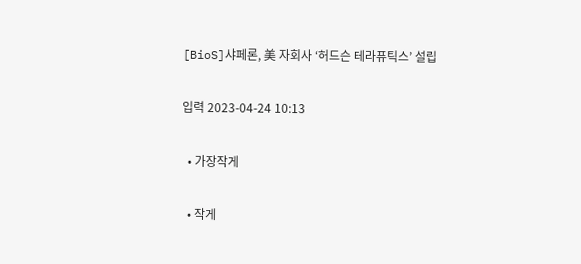[BioS]샤페론, 美 자회사 ‘허드슨 테라퓨틱스’ 설립

입력 2023-04-24 10:13

  • 가장작게

  • 작게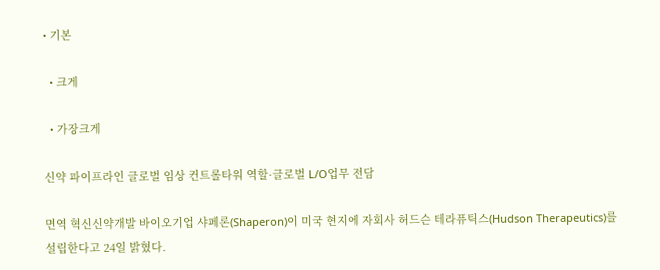• 기본

  • 크게

  • 가장크게

신약 파이프라인 글로벌 임상 컨트롤타워 역할·글로벌 L/O업무 전담

면역 혁신신약개발 바이오기업 샤페론(Shaperon)이 미국 현지에 자회사 허드슨 테라퓨틱스(Hudson Therapeutics)를 설립한다고 24일 밝혔다.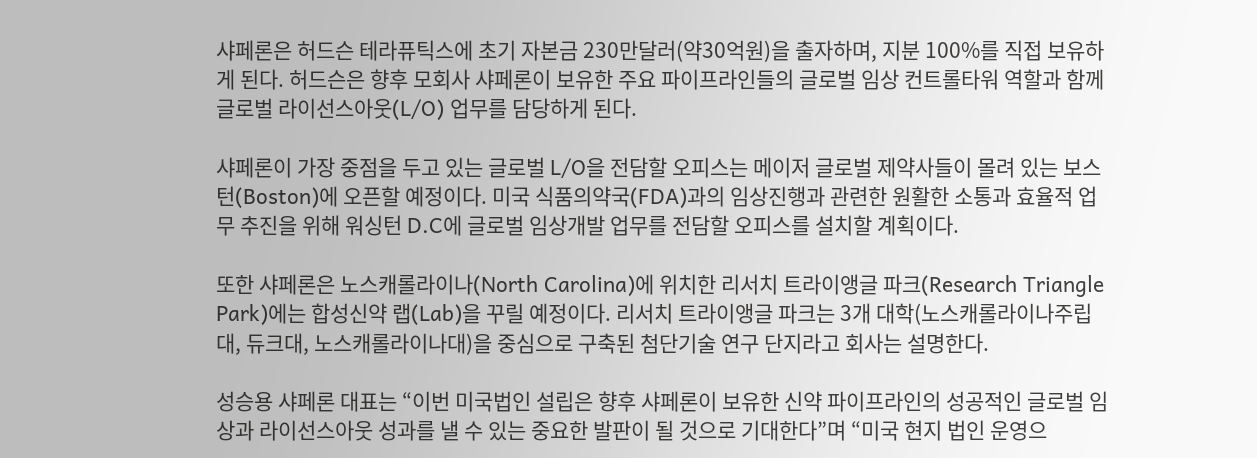샤페론은 허드슨 테라퓨틱스에 초기 자본금 230만달러(약30억원)을 출자하며, 지분 100%를 직접 보유하게 된다. 허드슨은 향후 모회사 샤페론이 보유한 주요 파이프라인들의 글로벌 임상 컨트롤타워 역할과 함께 글로벌 라이선스아웃(L/O) 업무를 담당하게 된다.

샤페론이 가장 중점을 두고 있는 글로벌 L/O을 전담할 오피스는 메이저 글로벌 제약사들이 몰려 있는 보스턴(Boston)에 오픈할 예정이다. 미국 식품의약국(FDA)과의 임상진행과 관련한 원활한 소통과 효율적 업무 추진을 위해 워싱턴 D.C에 글로벌 임상개발 업무를 전담할 오피스를 설치할 계획이다.

또한 샤페론은 노스캐롤라이나(North Carolina)에 위치한 리서치 트라이앵글 파크(Research Triangle Park)에는 합성신약 랩(Lab)을 꾸릴 예정이다. 리서치 트라이앵글 파크는 3개 대학(노스캐롤라이나주립대, 듀크대, 노스캐롤라이나대)을 중심으로 구축된 첨단기술 연구 단지라고 회사는 설명한다.

성승용 샤페론 대표는 “이번 미국법인 설립은 향후 샤페론이 보유한 신약 파이프라인의 성공적인 글로벌 임상과 라이선스아웃 성과를 낼 수 있는 중요한 발판이 될 것으로 기대한다”며 “미국 현지 법인 운영으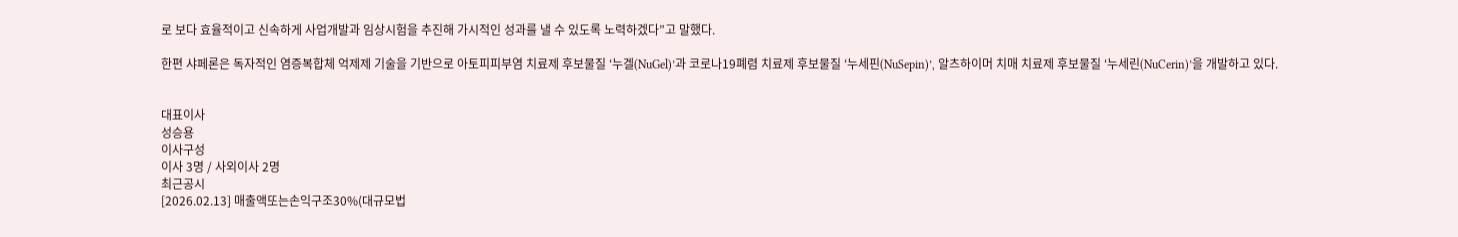로 보다 효율적이고 신속하게 사업개발과 임상시험을 추진해 가시적인 성과를 낼 수 있도록 노력하겠다”고 말했다.

한편 샤페론은 독자적인 염증복합체 억제제 기술을 기반으로 아토피피부염 치료제 후보물질 ‘누겔(NuGel)’과 코로나19폐렴 치료제 후보물질 ‘누세핀(NuSepin)’, 알츠하이머 치매 치료제 후보물질 ‘누세린(NuCerin)’을 개발하고 있다.


대표이사
성승용
이사구성
이사 3명 / 사외이사 2명
최근공시
[2026.02.13] 매출액또는손익구조30%(대규모법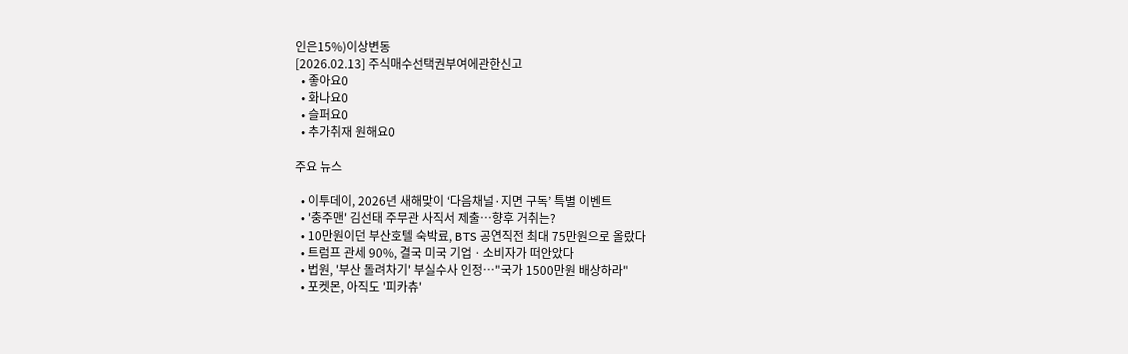인은15%)이상변동
[2026.02.13] 주식매수선택권부여에관한신고
  • 좋아요0
  • 화나요0
  • 슬퍼요0
  • 추가취재 원해요0

주요 뉴스

  • 이투데이, 2026년 새해맞이 ‘다음채널·지면 구독’ 특별 이벤트
  • '충주맨' 김선태 주무관 사직서 제출…향후 거취는?
  • 10만원이던 부산호텔 숙박료, BTS 공연직전 최대 75만원으로 올랐다
  • 트럼프 관세 90%, 결국 미국 기업ㆍ소비자가 떠안았다
  • 법원, '부산 돌려차기' 부실수사 인정…"국가 1500만원 배상하라"
  • 포켓몬, 아직도 '피카츄'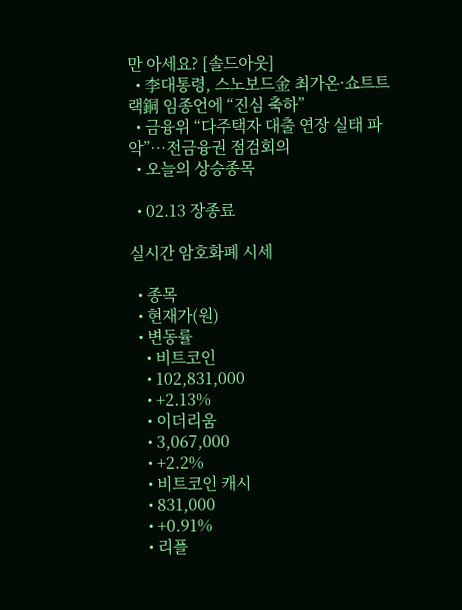만 아세요? [솔드아웃]
  • 李대통령, 스노보드金 최가온·쇼트트랙銅 임종언에 “진심 축하”
  • 금융위 “다주택자 대출 연장 실태 파악”⋯전금융권 점검회의
  • 오늘의 상승종목

  • 02.13 장종료

실시간 암호화폐 시세

  • 종목
  • 현재가(원)
  • 변동률
    • 비트코인
    • 102,831,000
    • +2.13%
    • 이더리움
    • 3,067,000
    • +2.2%
    • 비트코인 캐시
    • 831,000
    • +0.91%
    • 리플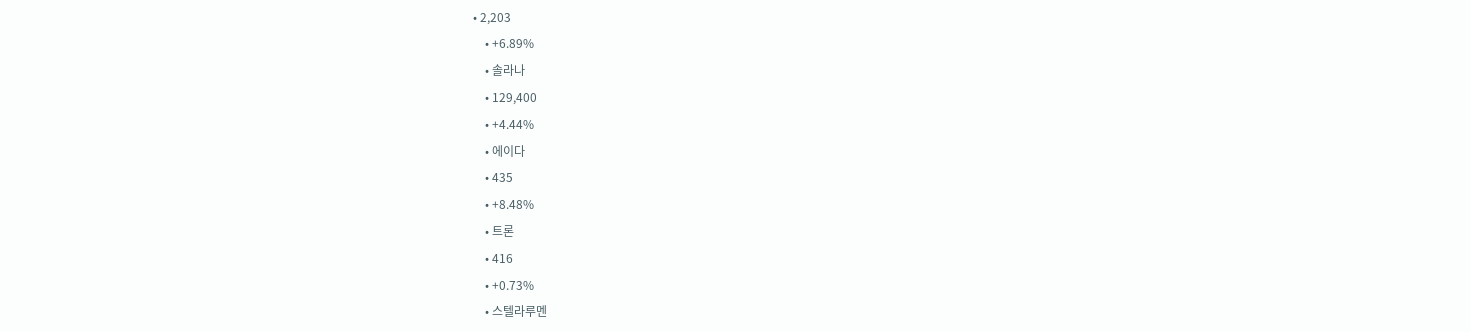• 2,203
    • +6.89%
    • 솔라나
    • 129,400
    • +4.44%
    • 에이다
    • 435
    • +8.48%
    • 트론
    • 416
    • +0.73%
    • 스텔라루멘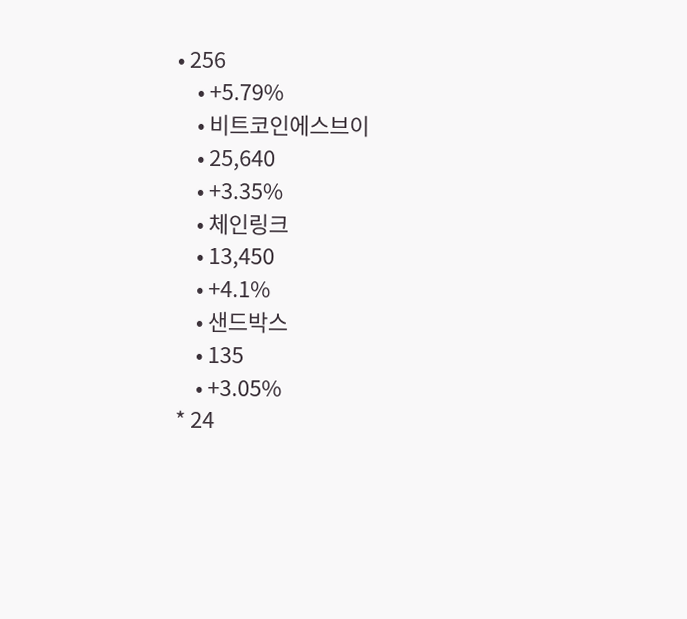• 256
    • +5.79%
    • 비트코인에스브이
    • 25,640
    • +3.35%
    • 체인링크
    • 13,450
    • +4.1%
    • 샌드박스
    • 135
    • +3.05%
* 24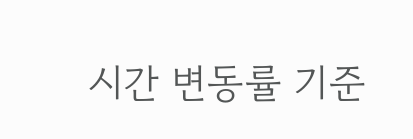시간 변동률 기준